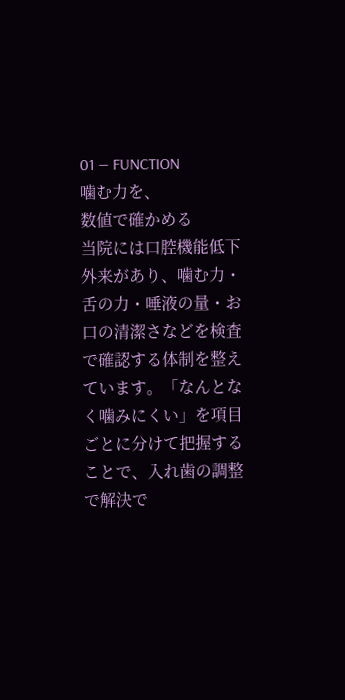01 — FUNCTION
噛む力を、
数値で確かめる
当院には口腔機能低下外来があり、噛む力・舌の力・唾液の量・お口の清潔さなどを検査で確認する体制を整えています。「なんとなく噛みにくい」を項目ごとに分けて把握することで、入れ歯の調整で解決で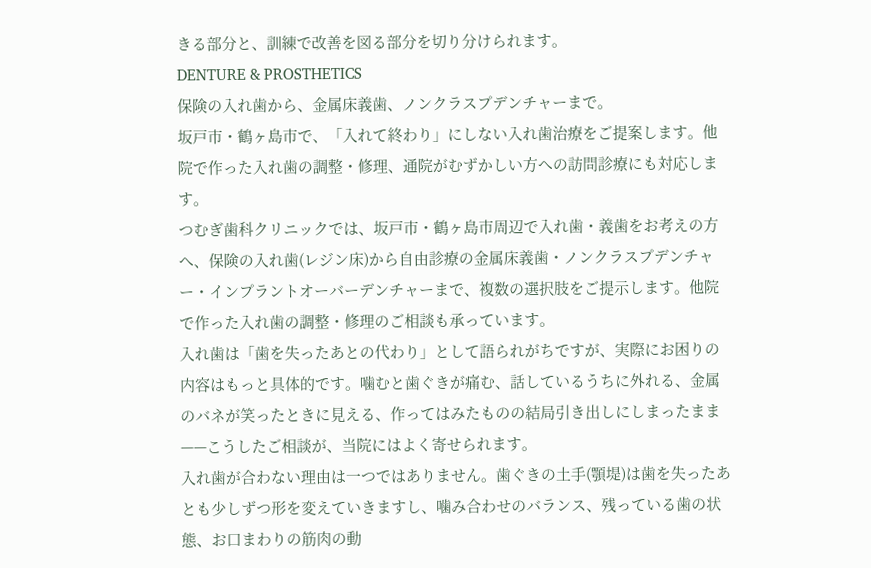きる部分と、訓練で改善を図る部分を切り分けられます。
DENTURE & PROSTHETICS
保険の入れ歯から、金属床義歯、ノンクラスプデンチャーまで。
坂戸市・鶴ヶ島市で、「入れて終わり」にしない入れ歯治療をご提案します。他院で作った入れ歯の調整・修理、通院がむずかしい方への訪問診療にも対応します。
つむぎ歯科クリニックでは、坂戸市・鶴ヶ島市周辺で入れ歯・義歯をお考えの方へ、保険の入れ歯(レジン床)から自由診療の金属床義歯・ノンクラスプデンチャー・インプラントオーバーデンチャーまで、複数の選択肢をご提示します。他院で作った入れ歯の調整・修理のご相談も承っています。
入れ歯は「歯を失ったあとの代わり」として語られがちですが、実際にお困りの内容はもっと具体的です。噛むと歯ぐきが痛む、話しているうちに外れる、金属のバネが笑ったときに見える、作ってはみたものの結局引き出しにしまったまま——こうしたご相談が、当院にはよく寄せられます。
入れ歯が合わない理由は一つではありません。歯ぐきの土手(顎堤)は歯を失ったあとも少しずつ形を変えていきますし、噛み合わせのバランス、残っている歯の状態、お口まわりの筋肉の動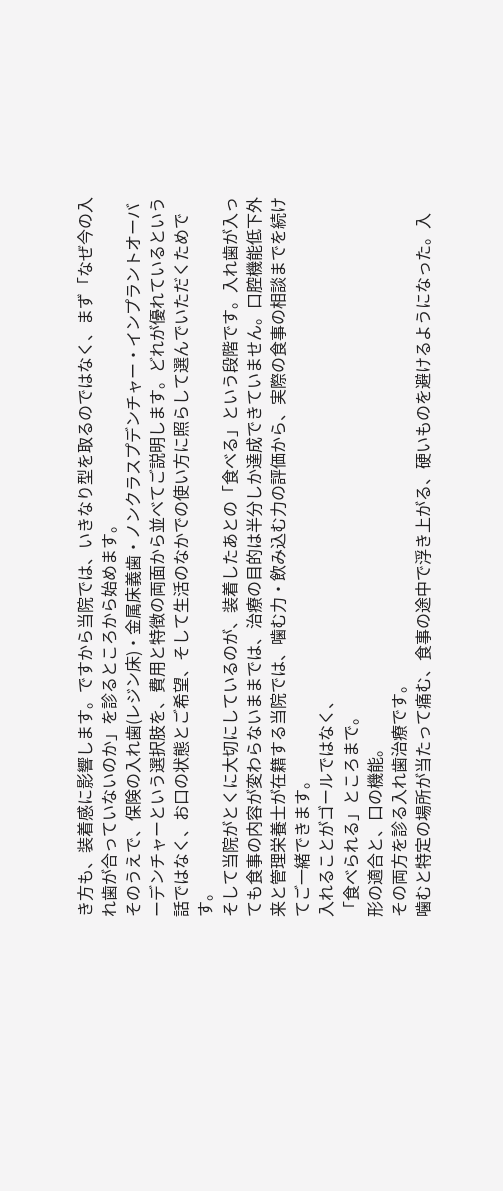き方も、装着感に影響します。ですから当院では、いきなり型を取るのではなく、まず「なぜ今の入れ歯が合っていないのか」を診るところから始めます。
そのうえで、保険の入れ歯(レジン床)・金属床義歯・ノンクラスプデンチャー・インプラントオーバーデンチャーという選択肢を、費用と特徴の両面から並べてご説明します。どれが優れているという話ではなく、お口の状態とご希望、そして生活のなかでの使い方に照らして選んでいただくためです。
そして当院がとくに大切にしているのが、装着したあとの「食べる」という段階です。入れ歯が入っても食事の内容が変わらないままでは、治療の目的は半分しか達成できていません。口腔機能低下外来と管理栄養士が在籍する当院では、噛む力・飲み込む力の評価から、実際の食事の相談までを続けてご一緒できます。
入れることがゴールではなく、
「食べられる」ところまで。
形の適合と、口の機能。
その両方を診る入れ歯治療です。
噛むと特定の場所が当たって痛む、食事の途中で浮き上がる、硬いものを避けるようになった。入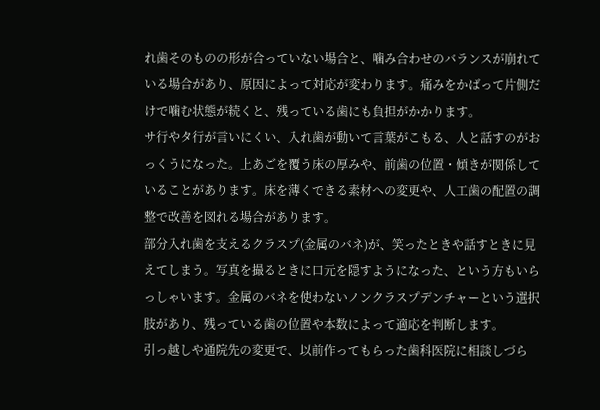れ歯そのものの形が合っていない場合と、噛み合わせのバランスが崩れている場合があり、原因によって対応が変わります。痛みをかばって片側だけで噛む状態が続くと、残っている歯にも負担がかかります。
サ行やタ行が言いにくい、入れ歯が動いて言葉がこもる、人と話すのがおっくうになった。上あごを覆う床の厚みや、前歯の位置・傾きが関係していることがあります。床を薄くできる素材への変更や、人工歯の配置の調整で改善を図れる場合があります。
部分入れ歯を支えるクラスプ(金属のバネ)が、笑ったときや話すときに見えてしまう。写真を撮るときに口元を隠すようになった、という方もいらっしゃいます。金属のバネを使わないノンクラスプデンチャーという選択肢があり、残っている歯の位置や本数によって適応を判断します。
引っ越しや通院先の変更で、以前作ってもらった歯科医院に相談しづら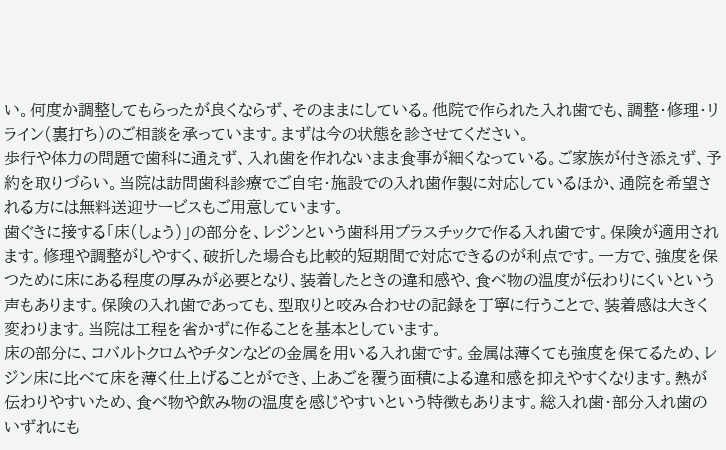い。何度か調整してもらったが良くならず、そのままにしている。他院で作られた入れ歯でも、調整・修理・リライン(裏打ち)のご相談を承っています。まずは今の状態を診させてください。
歩行や体力の問題で歯科に通えず、入れ歯を作れないまま食事が細くなっている。ご家族が付き添えず、予約を取りづらい。当院は訪問歯科診療でご自宅・施設での入れ歯作製に対応しているほか、通院を希望される方には無料送迎サービスもご用意しています。
歯ぐきに接する「床(しょう)」の部分を、レジンという歯科用プラスチックで作る入れ歯です。保険が適用されます。修理や調整がしやすく、破折した場合も比較的短期間で対応できるのが利点です。一方で、強度を保つために床にある程度の厚みが必要となり、装着したときの違和感や、食べ物の温度が伝わりにくいという声もあります。保険の入れ歯であっても、型取りと咬み合わせの記録を丁寧に行うことで、装着感は大きく変わります。当院は工程を省かずに作ることを基本としています。
床の部分に、コバルトクロムやチタンなどの金属を用いる入れ歯です。金属は薄くても強度を保てるため、レジン床に比べて床を薄く仕上げることができ、上あごを覆う面積による違和感を抑えやすくなります。熱が伝わりやすいため、食べ物や飲み物の温度を感じやすいという特徴もあります。総入れ歯・部分入れ歯のいずれにも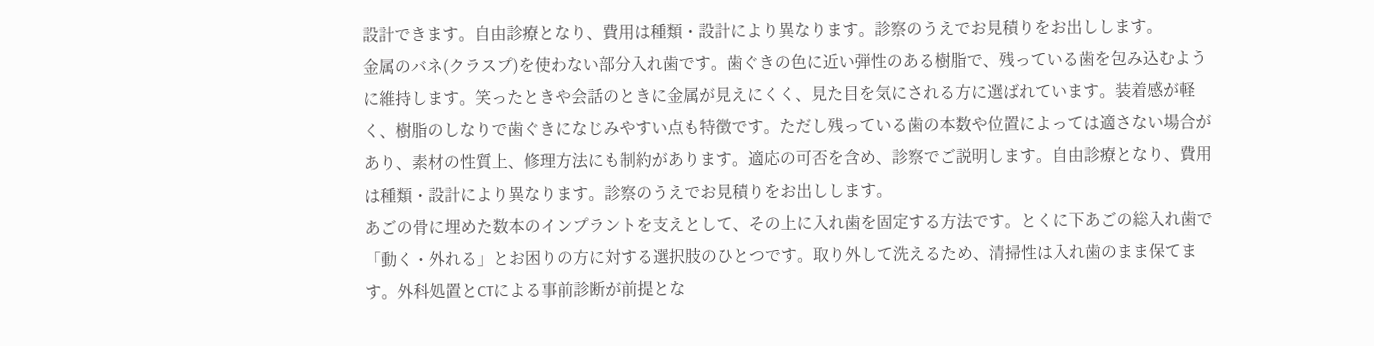設計できます。自由診療となり、費用は種類・設計により異なります。診察のうえでお見積りをお出しします。
金属のバネ(クラスプ)を使わない部分入れ歯です。歯ぐきの色に近い弾性のある樹脂で、残っている歯を包み込むように維持します。笑ったときや会話のときに金属が見えにくく、見た目を気にされる方に選ばれています。装着感が軽く、樹脂のしなりで歯ぐきになじみやすい点も特徴です。ただし残っている歯の本数や位置によっては適さない場合があり、素材の性質上、修理方法にも制約があります。適応の可否を含め、診察でご説明します。自由診療となり、費用は種類・設計により異なります。診察のうえでお見積りをお出しします。
あごの骨に埋めた数本のインプラントを支えとして、その上に入れ歯を固定する方法です。とくに下あごの総入れ歯で「動く・外れる」とお困りの方に対する選択肢のひとつです。取り外して洗えるため、清掃性は入れ歯のまま保てます。外科処置とCTによる事前診断が前提とな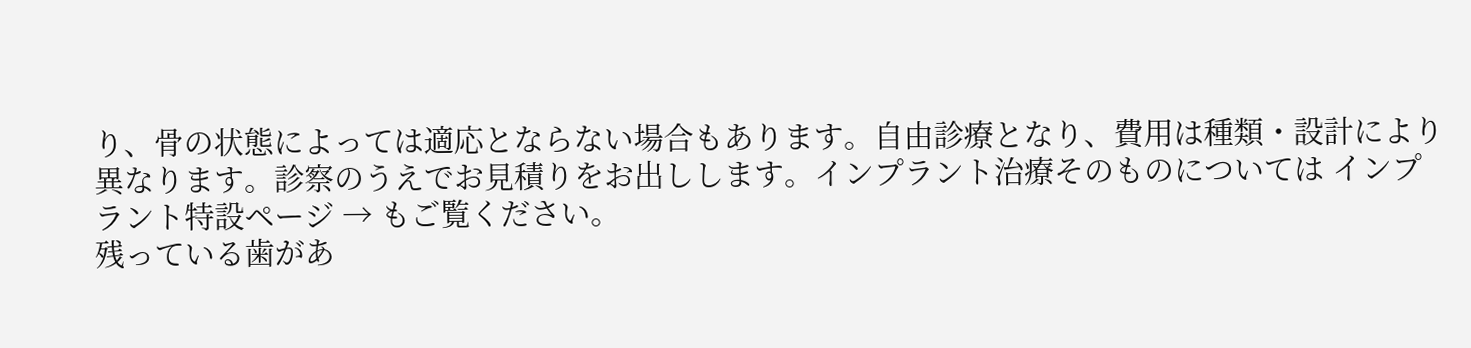り、骨の状態によっては適応とならない場合もあります。自由診療となり、費用は種類・設計により異なります。診察のうえでお見積りをお出しします。インプラント治療そのものについては インプラント特設ページ → もご覧ください。
残っている歯があ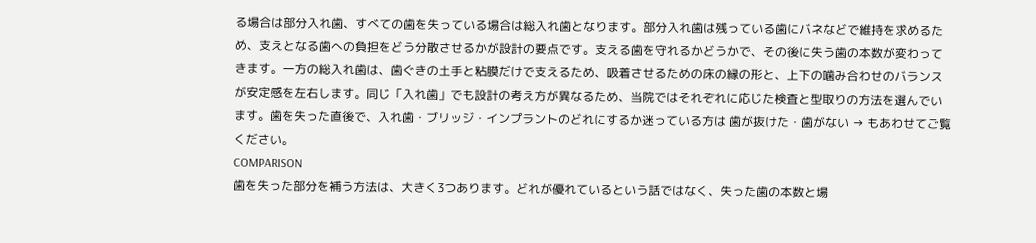る場合は部分入れ歯、すべての歯を失っている場合は総入れ歯となります。部分入れ歯は残っている歯にバネなどで維持を求めるため、支えとなる歯への負担をどう分散させるかが設計の要点です。支える歯を守れるかどうかで、その後に失う歯の本数が変わってきます。一方の総入れ歯は、歯ぐきの土手と粘膜だけで支えるため、吸着させるための床の縁の形と、上下の噛み合わせのバランスが安定感を左右します。同じ「入れ歯」でも設計の考え方が異なるため、当院ではそれぞれに応じた検査と型取りの方法を選んでいます。歯を失った直後で、入れ歯・ブリッジ・インプラントのどれにするか迷っている方は 歯が抜けた・歯がない → もあわせてご覧ください。
COMPARISON
歯を失った部分を補う方法は、大きく3つあります。どれが優れているという話ではなく、失った歯の本数と場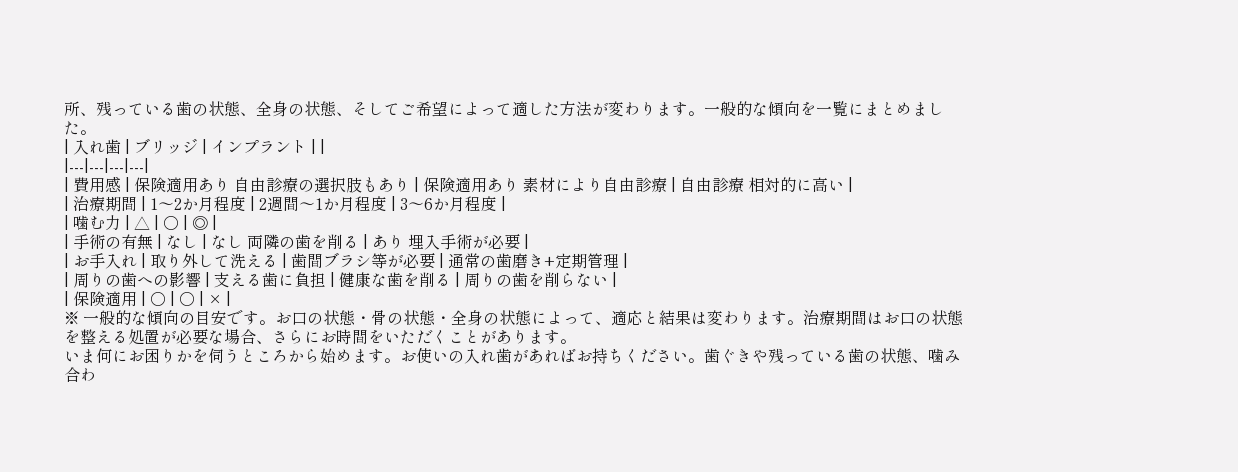所、残っている歯の状態、全身の状態、そしてご希望によって適した方法が変わります。一般的な傾向を一覧にまとめました。
| 入れ歯 | ブリッジ | インプラント | |
|---|---|---|---|
| 費用感 | 保険適用あり 自由診療の選択肢もあり | 保険適用あり 素材により自由診療 | 自由診療 相対的に高い |
| 治療期間 | 1〜2か月程度 | 2週間〜1か月程度 | 3〜6か月程度 |
| 噛む力 | △ | ○ | ◎ |
| 手術の有無 | なし | なし 両隣の歯を削る | あり 埋入手術が必要 |
| お手入れ | 取り外して洗える | 歯間ブラシ等が必要 | 通常の歯磨き+定期管理 |
| 周りの歯への影響 | 支える歯に負担 | 健康な歯を削る | 周りの歯を削らない |
| 保険適用 | ○ | ○ | × |
※ 一般的な傾向の目安です。お口の状態・骨の状態・全身の状態によって、適応と結果は変わります。治療期間はお口の状態を整える処置が必要な場合、さらにお時間をいただくことがあります。
いま何にお困りかを伺うところから始めます。お使いの入れ歯があればお持ちください。歯ぐきや残っている歯の状態、噛み合わ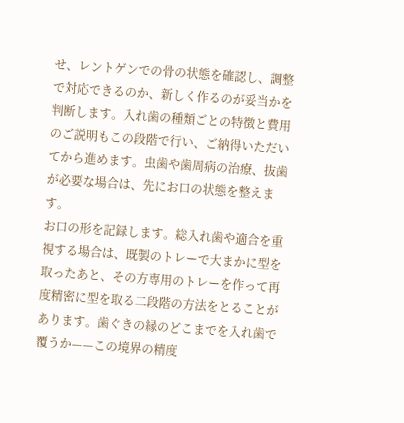せ、レントゲンでの骨の状態を確認し、調整で対応できるのか、新しく作るのが妥当かを判断します。入れ歯の種類ごとの特徴と費用のご説明もこの段階で行い、ご納得いただいてから進めます。虫歯や歯周病の治療、抜歯が必要な場合は、先にお口の状態を整えます。
お口の形を記録します。総入れ歯や適合を重視する場合は、既製のトレーで大まかに型を取ったあと、その方専用のトレーを作って再度精密に型を取る二段階の方法をとることがあります。歯ぐきの縁のどこまでを入れ歯で覆うか——この境界の精度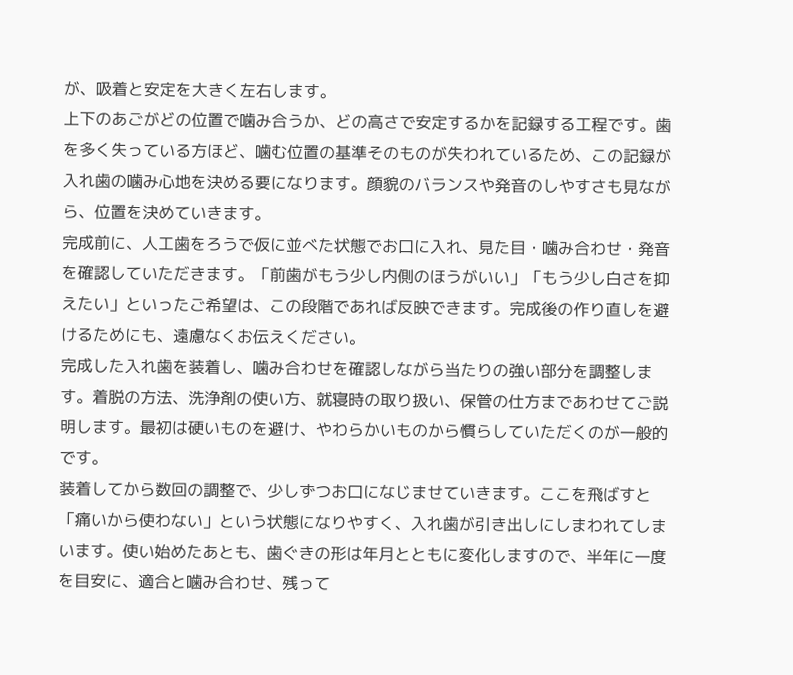が、吸着と安定を大きく左右します。
上下のあごがどの位置で噛み合うか、どの高さで安定するかを記録する工程です。歯を多く失っている方ほど、噛む位置の基準そのものが失われているため、この記録が入れ歯の噛み心地を決める要になります。顔貌のバランスや発音のしやすさも見ながら、位置を決めていきます。
完成前に、人工歯をろうで仮に並べた状態でお口に入れ、見た目・噛み合わせ・発音を確認していただきます。「前歯がもう少し内側のほうがいい」「もう少し白さを抑えたい」といったご希望は、この段階であれば反映できます。完成後の作り直しを避けるためにも、遠慮なくお伝えください。
完成した入れ歯を装着し、噛み合わせを確認しながら当たりの強い部分を調整します。着脱の方法、洗浄剤の使い方、就寝時の取り扱い、保管の仕方まであわせてご説明します。最初は硬いものを避け、やわらかいものから慣らしていただくのが一般的です。
装着してから数回の調整で、少しずつお口になじませていきます。ここを飛ばすと「痛いから使わない」という状態になりやすく、入れ歯が引き出しにしまわれてしまいます。使い始めたあとも、歯ぐきの形は年月とともに変化しますので、半年に一度を目安に、適合と噛み合わせ、残って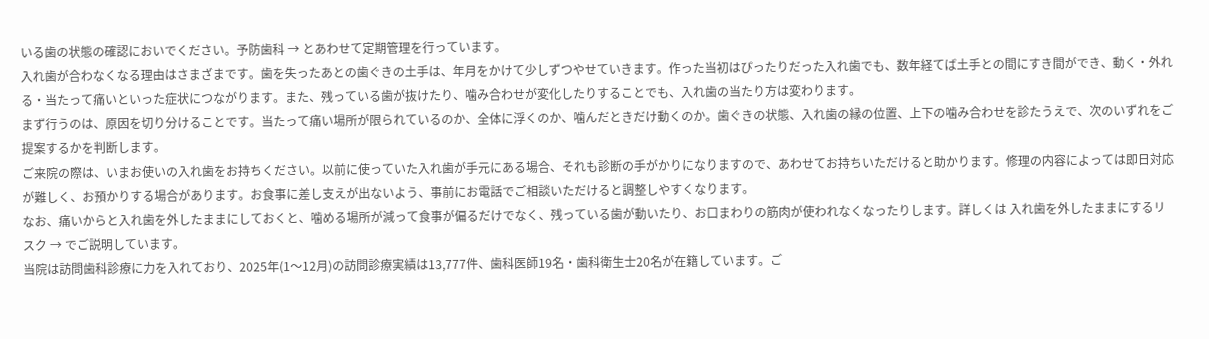いる歯の状態の確認においでください。予防歯科 → とあわせて定期管理を行っています。
入れ歯が合わなくなる理由はさまざまです。歯を失ったあとの歯ぐきの土手は、年月をかけて少しずつやせていきます。作った当初はぴったりだった入れ歯でも、数年経てば土手との間にすき間ができ、動く・外れる・当たって痛いといった症状につながります。また、残っている歯が抜けたり、噛み合わせが変化したりすることでも、入れ歯の当たり方は変わります。
まず行うのは、原因を切り分けることです。当たって痛い場所が限られているのか、全体に浮くのか、噛んだときだけ動くのか。歯ぐきの状態、入れ歯の縁の位置、上下の噛み合わせを診たうえで、次のいずれをご提案するかを判断します。
ご来院の際は、いまお使いの入れ歯をお持ちください。以前に使っていた入れ歯が手元にある場合、それも診断の手がかりになりますので、あわせてお持ちいただけると助かります。修理の内容によっては即日対応が難しく、お預かりする場合があります。お食事に差し支えが出ないよう、事前にお電話でご相談いただけると調整しやすくなります。
なお、痛いからと入れ歯を外したままにしておくと、噛める場所が減って食事が偏るだけでなく、残っている歯が動いたり、お口まわりの筋肉が使われなくなったりします。詳しくは 入れ歯を外したままにするリスク → でご説明しています。
当院は訪問歯科診療に力を入れており、2025年(1〜12月)の訪問診療実績は13,777件、歯科医師19名・歯科衛生士20名が在籍しています。ご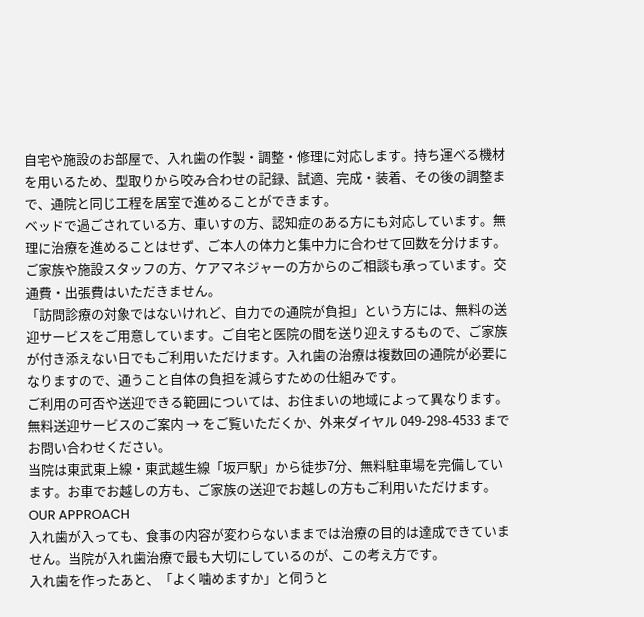自宅や施設のお部屋で、入れ歯の作製・調整・修理に対応します。持ち運べる機材を用いるため、型取りから咬み合わせの記録、試適、完成・装着、その後の調整まで、通院と同じ工程を居室で進めることができます。
ベッドで過ごされている方、車いすの方、認知症のある方にも対応しています。無理に治療を進めることはせず、ご本人の体力と集中力に合わせて回数を分けます。ご家族や施設スタッフの方、ケアマネジャーの方からのご相談も承っています。交通費・出張費はいただきません。
「訪問診療の対象ではないけれど、自力での通院が負担」という方には、無料の送迎サービスをご用意しています。ご自宅と医院の間を送り迎えするもので、ご家族が付き添えない日でもご利用いただけます。入れ歯の治療は複数回の通院が必要になりますので、通うこと自体の負担を減らすための仕組みです。
ご利用の可否や送迎できる範囲については、お住まいの地域によって異なります。無料送迎サービスのご案内 → をご覧いただくか、外来ダイヤル 049-298-4533 までお問い合わせください。
当院は東武東上線・東武越生線「坂戸駅」から徒歩7分、無料駐車場を完備しています。お車でお越しの方も、ご家族の送迎でお越しの方もご利用いただけます。
OUR APPROACH
入れ歯が入っても、食事の内容が変わらないままでは治療の目的は達成できていません。当院が入れ歯治療で最も大切にしているのが、この考え方です。
入れ歯を作ったあと、「よく噛めますか」と伺うと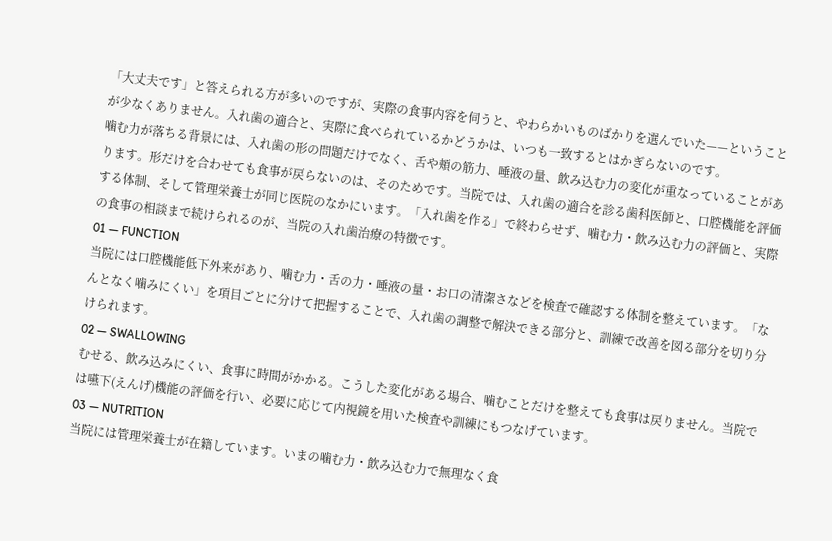「大丈夫です」と答えられる方が多いのですが、実際の食事内容を伺うと、やわらかいものばかりを選んでいた——ということが少なくありません。入れ歯の適合と、実際に食べられているかどうかは、いつも一致するとはかぎらないのです。
噛む力が落ちる背景には、入れ歯の形の問題だけでなく、舌や頬の筋力、唾液の量、飲み込む力の変化が重なっていることがあります。形だけを合わせても食事が戻らないのは、そのためです。当院では、入れ歯の適合を診る歯科医師と、口腔機能を評価する体制、そして管理栄養士が同じ医院のなかにいます。「入れ歯を作る」で終わらせず、噛む力・飲み込む力の評価と、実際の食事の相談まで続けられるのが、当院の入れ歯治療の特徴です。
01 — FUNCTION
当院には口腔機能低下外来があり、噛む力・舌の力・唾液の量・お口の清潔さなどを検査で確認する体制を整えています。「なんとなく噛みにくい」を項目ごとに分けて把握することで、入れ歯の調整で解決できる部分と、訓練で改善を図る部分を切り分けられます。
02 — SWALLOWING
むせる、飲み込みにくい、食事に時間がかかる。こうした変化がある場合、噛むことだけを整えても食事は戻りません。当院では嚥下(えんげ)機能の評価を行い、必要に応じて内視鏡を用いた検査や訓練にもつなげています。
03 — NUTRITION
当院には管理栄養士が在籍しています。いまの噛む力・飲み込む力で無理なく食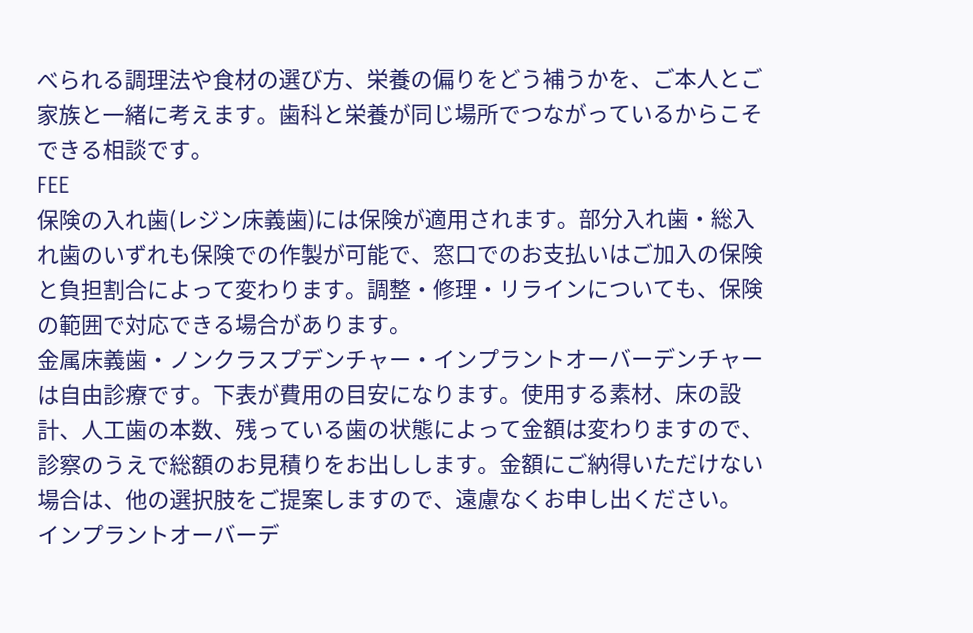べられる調理法や食材の選び方、栄養の偏りをどう補うかを、ご本人とご家族と一緒に考えます。歯科と栄養が同じ場所でつながっているからこそできる相談です。
FEE
保険の入れ歯(レジン床義歯)には保険が適用されます。部分入れ歯・総入れ歯のいずれも保険での作製が可能で、窓口でのお支払いはご加入の保険と負担割合によって変わります。調整・修理・リラインについても、保険の範囲で対応できる場合があります。
金属床義歯・ノンクラスプデンチャー・インプラントオーバーデンチャーは自由診療です。下表が費用の目安になります。使用する素材、床の設計、人工歯の本数、残っている歯の状態によって金額は変わりますので、診察のうえで総額のお見積りをお出しします。金額にご納得いただけない場合は、他の選択肢をご提案しますので、遠慮なくお申し出ください。
インプラントオーバーデ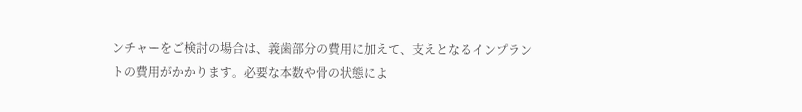ンチャーをご検討の場合は、義歯部分の費用に加えて、支えとなるインプラントの費用がかかります。必要な本数や骨の状態によ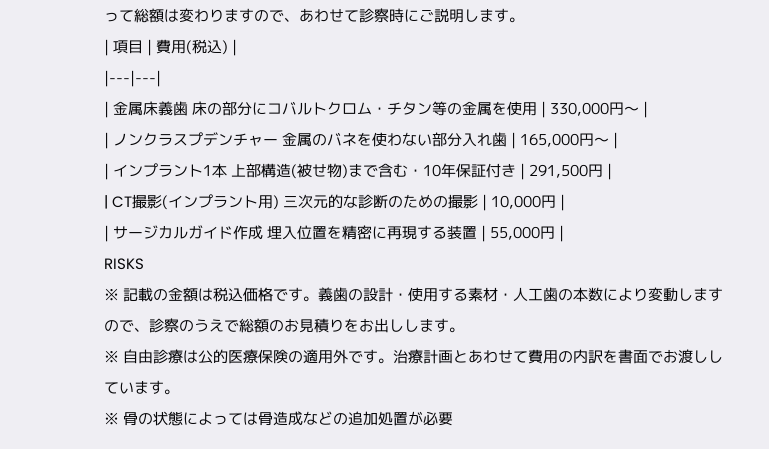って総額は変わりますので、あわせて診察時にご説明します。
| 項目 | 費用(税込) |
|---|---|
| 金属床義歯 床の部分にコバルトクロム・チタン等の金属を使用 | 330,000円〜 |
| ノンクラスプデンチャー 金属のバネを使わない部分入れ歯 | 165,000円〜 |
| インプラント1本 上部構造(被せ物)まで含む・10年保証付き | 291,500円 |
| CT撮影(インプラント用) 三次元的な診断のための撮影 | 10,000円 |
| サージカルガイド作成 埋入位置を精密に再現する装置 | 55,000円 |
RISKS
※ 記載の金額は税込価格です。義歯の設計・使用する素材・人工歯の本数により変動しますので、診察のうえで総額のお見積りをお出しします。
※ 自由診療は公的医療保険の適用外です。治療計画とあわせて費用の内訳を書面でお渡ししています。
※ 骨の状態によっては骨造成などの追加処置が必要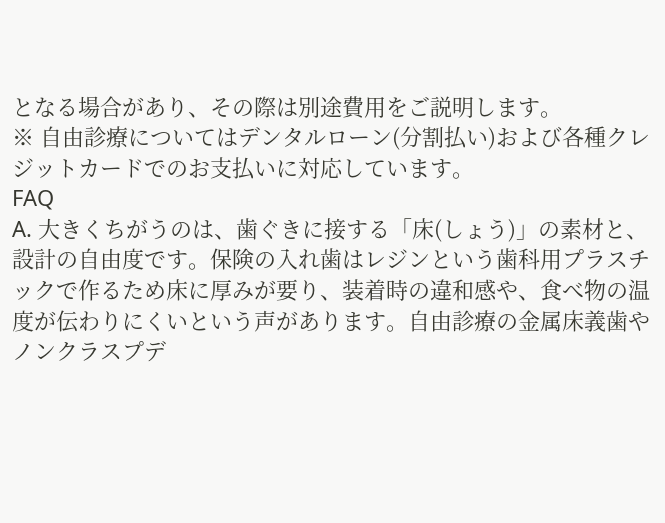となる場合があり、その際は別途費用をご説明します。
※ 自由診療についてはデンタルローン(分割払い)および各種クレジットカードでのお支払いに対応しています。
FAQ
A. 大きくちがうのは、歯ぐきに接する「床(しょう)」の素材と、設計の自由度です。保険の入れ歯はレジンという歯科用プラスチックで作るため床に厚みが要り、装着時の違和感や、食べ物の温度が伝わりにくいという声があります。自由診療の金属床義歯やノンクラスプデ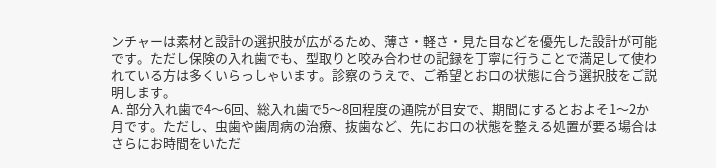ンチャーは素材と設計の選択肢が広がるため、薄さ・軽さ・見た目などを優先した設計が可能です。ただし保険の入れ歯でも、型取りと咬み合わせの記録を丁寧に行うことで満足して使われている方は多くいらっしゃいます。診察のうえで、ご希望とお口の状態に合う選択肢をご説明します。
A. 部分入れ歯で4〜6回、総入れ歯で5〜8回程度の通院が目安で、期間にするとおよそ1〜2か月です。ただし、虫歯や歯周病の治療、抜歯など、先にお口の状態を整える処置が要る場合はさらにお時間をいただ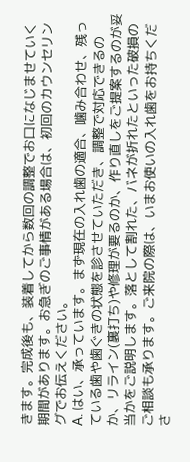きます。完成後も、装着してから数回の調整でお口になじませていく期間があります。お急ぎのご事情がある場合は、初回のカウンセリングでお伝えください。
A. はい、承っています。まず現在の入れ歯の適合、噛み合わせ、残っている歯や歯ぐきの状態を診させていただき、調整で対応できるのか、リライン(裏打ち)や修理が要るのか、作り直しをご提案するのが妥当かをご説明します。落として割れた、バネが折れたといった破損のご相談も承ります。ご来院の際は、いまお使いの入れ歯をお持ちくださ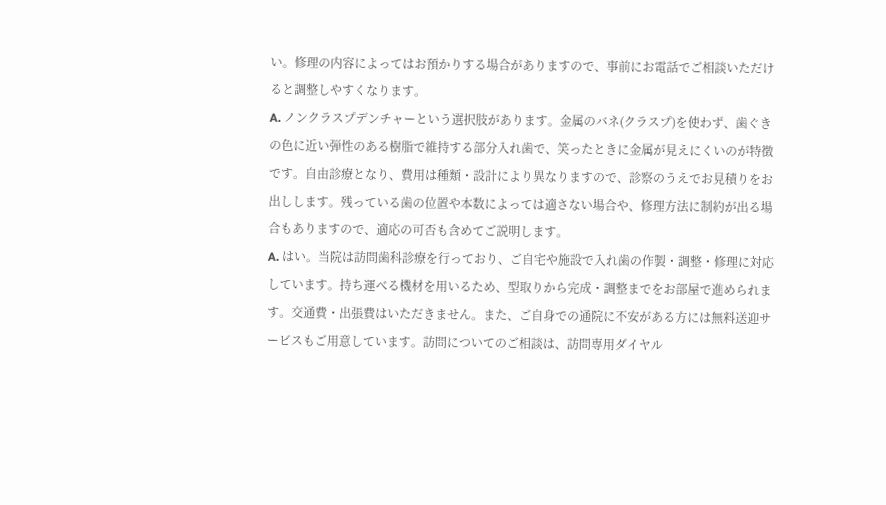い。修理の内容によってはお預かりする場合がありますので、事前にお電話でご相談いただけると調整しやすくなります。
A. ノンクラスプデンチャーという選択肢があります。金属のバネ(クラスプ)を使わず、歯ぐきの色に近い弾性のある樹脂で維持する部分入れ歯で、笑ったときに金属が見えにくいのが特徴です。自由診療となり、費用は種類・設計により異なりますので、診察のうえでお見積りをお出しします。残っている歯の位置や本数によっては適さない場合や、修理方法に制約が出る場合もありますので、適応の可否も含めてご説明します。
A. はい。当院は訪問歯科診療を行っており、ご自宅や施設で入れ歯の作製・調整・修理に対応しています。持ち運べる機材を用いるため、型取りから完成・調整までをお部屋で進められます。交通費・出張費はいただきません。また、ご自身での通院に不安がある方には無料送迎サービスもご用意しています。訪問についてのご相談は、訪問専用ダイヤル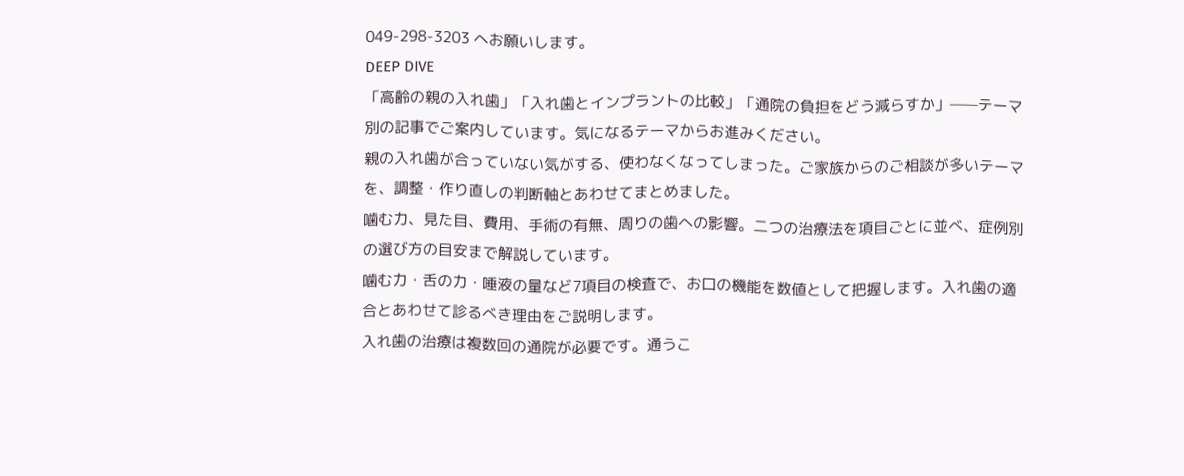049-298-3203 へお願いします。
DEEP DIVE
「高齢の親の入れ歯」「入れ歯とインプラントの比較」「通院の負担をどう減らすか」——テーマ別の記事でご案内しています。気になるテーマからお進みください。
親の入れ歯が合っていない気がする、使わなくなってしまった。ご家族からのご相談が多いテーマを、調整・作り直しの判断軸とあわせてまとめました。
噛む力、見た目、費用、手術の有無、周りの歯への影響。二つの治療法を項目ごとに並べ、症例別の選び方の目安まで解説しています。
噛む力・舌の力・唾液の量など7項目の検査で、お口の機能を数値として把握します。入れ歯の適合とあわせて診るべき理由をご説明します。
入れ歯の治療は複数回の通院が必要です。通うこ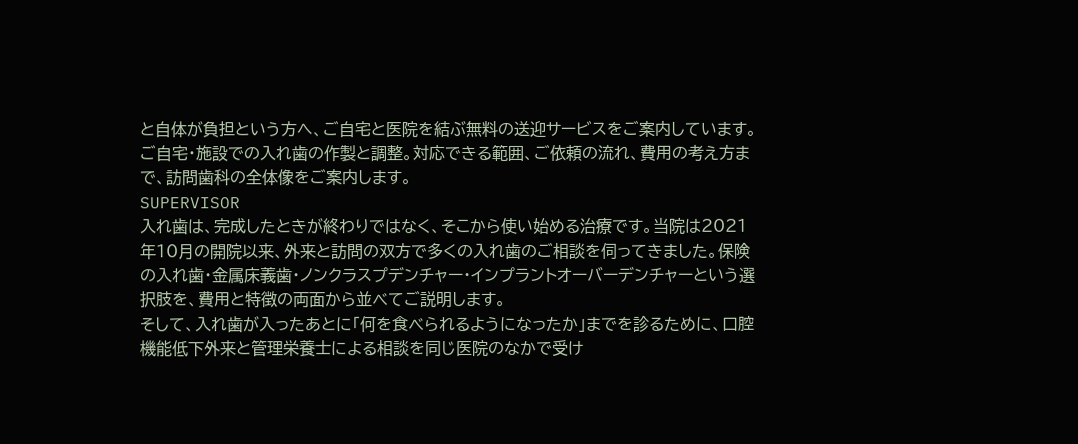と自体が負担という方へ、ご自宅と医院を結ぶ無料の送迎サービスをご案内しています。
ご自宅・施設での入れ歯の作製と調整。対応できる範囲、ご依頼の流れ、費用の考え方まで、訪問歯科の全体像をご案内します。
SUPERVISOR
入れ歯は、完成したときが終わりではなく、そこから使い始める治療です。当院は2021年10月の開院以来、外来と訪問の双方で多くの入れ歯のご相談を伺ってきました。保険の入れ歯・金属床義歯・ノンクラスプデンチャー・インプラントオーバーデンチャーという選択肢を、費用と特徴の両面から並べてご説明します。
そして、入れ歯が入ったあとに「何を食べられるようになったか」までを診るために、口腔機能低下外来と管理栄養士による相談を同じ医院のなかで受け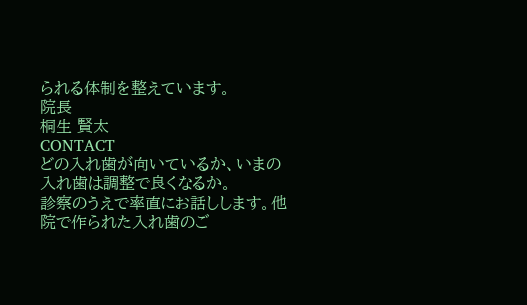られる体制を整えています。
院長
桐生 賢太
CONTACT
どの入れ歯が向いているか、いまの入れ歯は調整で良くなるか。
診察のうえで率直にお話しします。他院で作られた入れ歯のご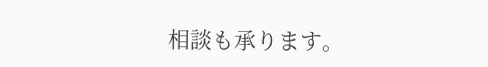相談も承ります。